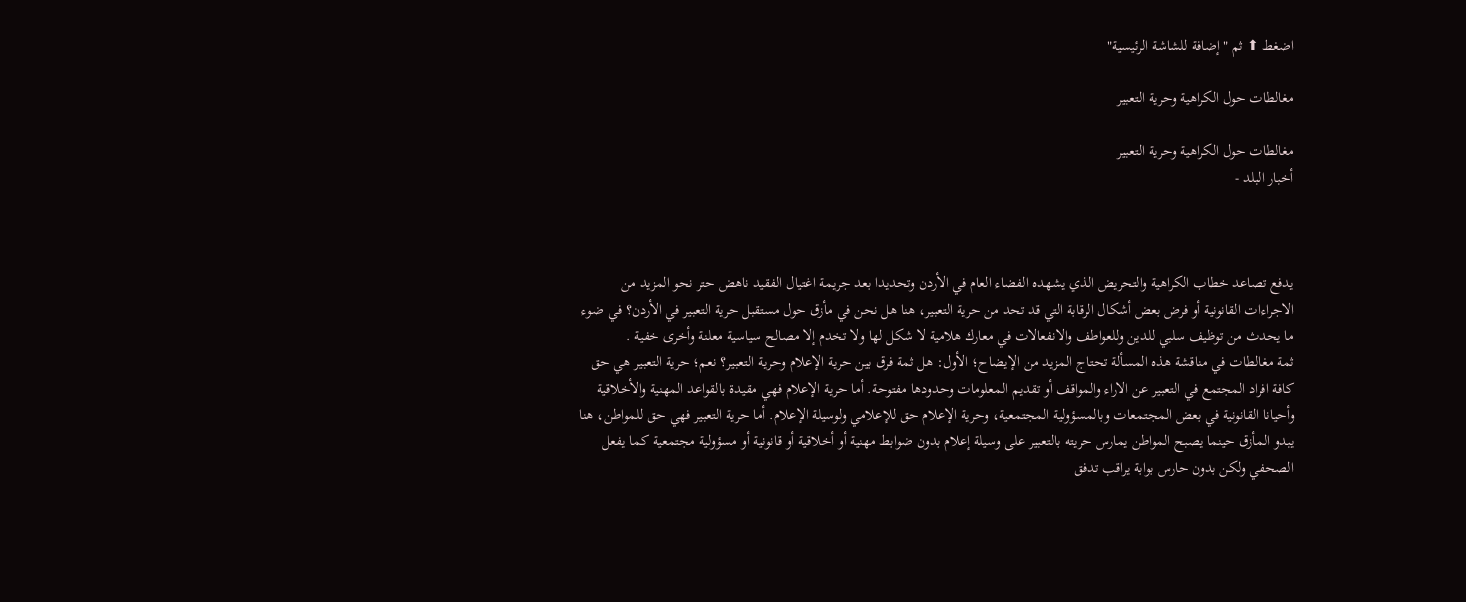اضغط ⬆ ثم "إضافة للشاشة الرئيسية"

مغالطات حول الكراهية وحرية التعبير

مغالطات حول الكراهية وحرية التعبير
أخبار البلد -



يدفع تصاعد خطاب الكراهية والتحريض الذي يشهده الفضاء العام في الأردن وتحديدا بعد جريمة اغتيال الفقيد ناهض حتر نحو المزيد من الاجراءات القانونية أو فرض بعض أشكال الرقابة التي قد تحد من حرية التعبير، هنا هل نحن في مأزق حول مستقبل حرية التعبير في الأردن؟ في ضوء ما يحدث من توظيف سلبي للدين وللعواطف والانفعالات في معارك هلامية لا شكل لها ولا تخدم إلا مصالح سياسية معلنة وأخرى خفية .
ثمة مغالطات في مناقشة هذه المسألة تحتاج المزيد من الإيضاح؛ الأول: هل ثمة فرق بين حرية الإعلام وحرية التعبير؟ نعم؛ حرية التعبير هي حق كافة افراد المجتمع في التعبير عن الاراء والمواقف أو تقديم المعلومات وحدودها مفتوحة. أما حرية الإعلام فهي مقيدة بالقواعد المهنية والأخلاقية وأحيانا القانونية في بعض المجتمعات وبالمسؤولية المجتمعية، وحرية الإعلام حق للإعلامي ولوسيلة الإعلام. أما حرية التعبير فهي حق للمواطن، هنا يبدو المأزق حينما يصبح المواطن يمارس حريته بالتعبير على وسيلة إعلام بدون ضوابط مهنية أو أخلاقية أو قانونية أو مسؤولية مجتمعية كما يفعل الصحفي ولكن بدون حارس بوابة يراقب تدفق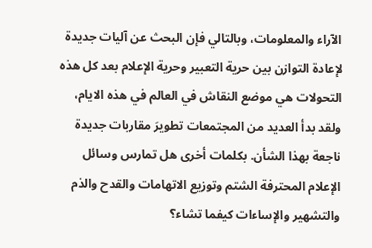الآراء والمعلومات، وبالتالي فإن البحث عن آليات جديدة لإعادة التوازن بين حرية التعبير وحرية الإعلام بعد كل هذه التحولات هي موضع النقاش في العالم في هذه الايام، ولقد بدأ العديد من المجتمعات تطويرَ مقاربات جديدة ناجعة بهذا الشأن. بكلمات أخرى هل تمارس وسائل الإعلام المحترفة الشتم وتوزيع الاتهامات والقدح والذم والتشهير والإساءات كيفما تشاء؟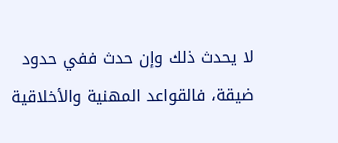لا يحدث ذلك وإن حدث ففي حدود ضيقة، فالقواعد المهنية والأخلاقية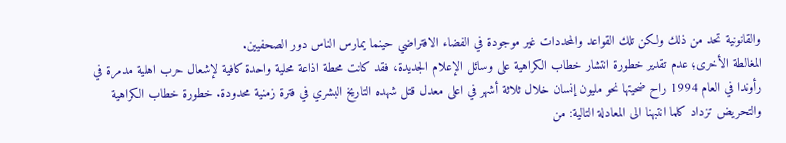والقانونية تحد من ذلك ولكن تلك القواعد والمحددات غير موجودة في الفضاء الافتراضي حينما يمارس الناس دور الصحفيين.
المغالطة الأخرى؛ عدم تقدير خطورة انتشار خطاب الكراهية على وسائل الإعلام الجديدة، فقد كانت محطة اذاعة محلية واحدة كافية لإشعال حرب اهلية مدمرة في رأوندا في العام 1994 راح ضحيتها نحو مليون إنسان خلال ثلاثة أشهر في اعلى معدل قتل شهده التاريخ البشري في فترة زمنية محدودة. خطورة خطاب الكراهية والتحريض تزداد كلما انتبهنا الى المعادلة التالية: من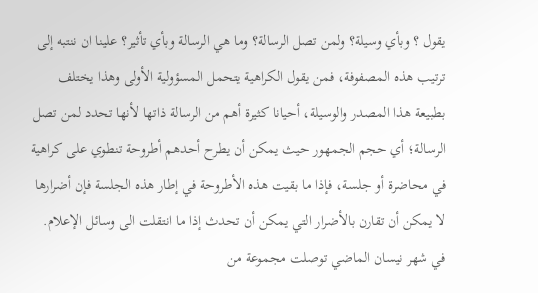يقول ؟ وبأي وسيلة؟ ولمن تصل الرسالة؟ وما هي الرسالة وبأي تأثير؟ علينا ان ننتبه إلى ترتيب هذه المصفوفة، فمن يقول الكراهية يتحمل المسؤولية الأولى وهذا يختلف بطبيعة هذا المصدر والوسيلة، أحيانا كثيرة أهم من الرسالة ذاتها لأنها تحدد لمن تصل الرسالة؛ أي حجم الجمهور حيث يمكن أن يطرح أحدهم أطروحة تنطوي على كراهية في محاضرة أو جلسة، فإذا ما بقيت هذه الأطروحة في إطار هذه الجلسة فإن أضرارها لا يمكن أن تقارن بالأضرار التي يمكن أن تحدث إذا ما انتقلت الى وسائل الإعلام.
في شهر نيسان الماضي توصلت مجموعة من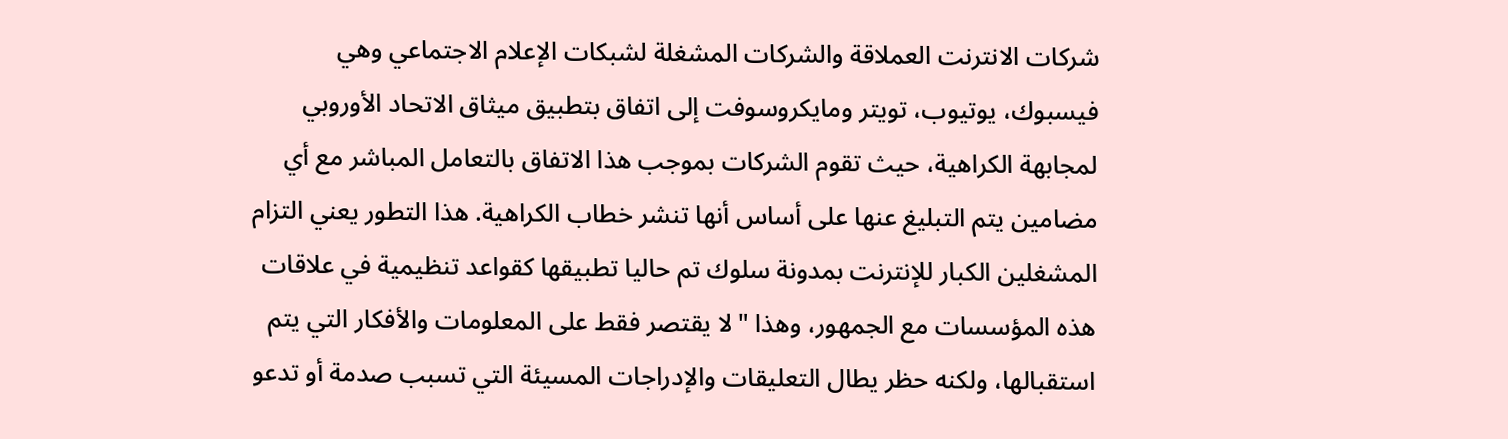شركات الانترنت العملاقة والشركات المشغلة لشبكات الإعلام الاجتماعي وهي فيسبوك، يوتيوب، تويتر ومايكروسوفت إلى اتفاق بتطبيق ميثاق الاتحاد الأوروبي لمجابهة الكراهية، حيث تقوم الشركات بموجب هذا الاتفاق بالتعامل المباشر مع أي مضامين يتم التبليغ عنها على أساس أنها تنشر خطاب الكراهية. هذا التطور يعني التزام المشغلين الكبار للإنترنت بمدونة سلوك تم حاليا تطبيقها كقواعد تنظيمية في علاقات هذه المؤسسات مع الجمهور، وهذا "لا يقتصر فقط على المعلومات والأفكار التي يتم استقبالها، ولكنه حظر يطال التعليقات والإدراجات المسيئة التي تسبب صدمة أو تدعو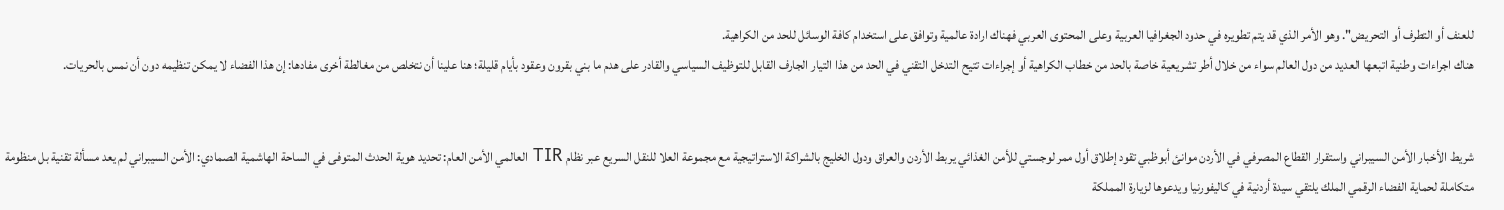للعنف أو التطرف أو التحريض". وهو الأمر الذي قد يتم تطويره في حدود الجغرافيا العربية وعلى المحتوى العربي فهناك ارادة عالمية وتوافق على استخدام كافة الوسائل للحد من الكراهية.
هناك اجراءات وطنية اتبعها العديد من دول العالم سواء من خلال أطر تشريعية خاصة بالحد من خطاب الكراهية أو إجراءات تتيح التدخل التقني في الحد من هذا التيار الجارف القابل للتوظيف السياسي والقادر على هدم ما بني بقرون وعقود بأيام قليلة؛ هنا علينا أن نتخلص من مغالطة أخرى مفادها: إن هذا الفضاء لا يمكن تنظيمه دون أن نمس بالحريات.


شريط الأخبار الأمن السيبراني واستقرار القطاع المصرفي في الأردن موانئ أبوظبي تقود إطلاق أول ممر لوجستي للأمن الغذائي يربط الأردن والعراق ودول الخليج بالشراكة الاستراتيجية مع مجموعة العلا للنقل السريع عبر نظام TIR العالمي الأمن العام: تحديد هوية الحدث المتوفى في الساحة الهاشمية الصمادي: الأمن السيبراني لم يعد مسألة تقنية بل منظومة متكاملة لحماية الفضاء الرقمي الملك يلتقي سيدة أردنية في كاليفورنيا ويدعوها لزيارة المملكة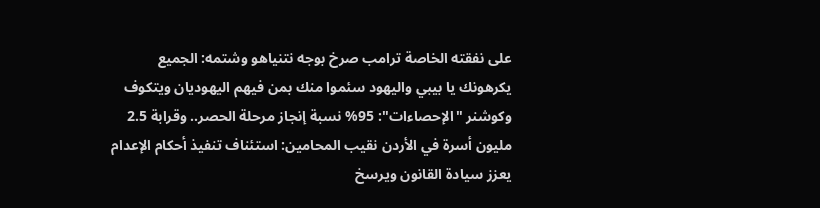على نفقته الخاصة ترامب صرخ بوجه نتنياهو وشتمه: الجميع يكرهونك يا بيبي واليهود سئموا منك بمن فيهم اليهوديان ويتكوف وكوشنر "الإحصاءات": 95% نسبة إنجاز مرحلة الحصر.. وقرابة 2.5 مليون أسرة في الأردن نقيب المحامين: استئناف تنفيذ أحكام الإعدام يعزز سيادة القانون ويرسخ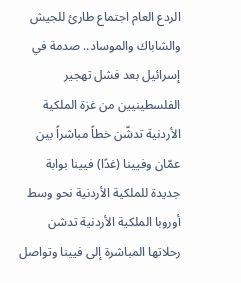الردع العام اجتماع طارئ للجيش والشاباك والموساد.. صدمة في إسرائيل بعد فشل تهجير الفلسطينيين من غزة الملكية الأردنية تدشّن خطاً مباشراً بين عمّان وفيينا (غدًا) فيينا بوابة جديدة للملكية الأردنية نحو وسط أوروبا الملكية الأردنية تدشن رحلاتها المباشرة إلى فيينا وتواصل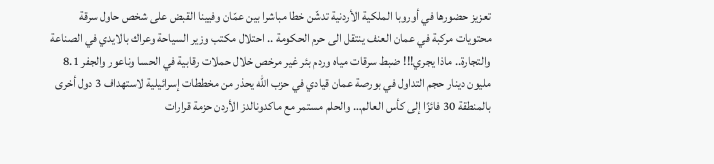تعزيز حضورها في أوروبا الملكية الأردنية تدشّن خطا مباشرا بين عمّان وفيينا القبض على شخص حاول سرقة محتويات مركبة في عمان العنف ينتقل الى حرم الحكومة .. احتلال مكتب وزير السياحة وعراك بالايدي في الصناعة والتجارة.. ماذا يجري!!! ضبط سرقات مياه وردم بئر غير مرخص خلال حملات رقابية في الحسا وناعور والجفر 8.1 مليون دينار حجم التداول في بورصة عمان قيادي في حزب الله يحذر من مخططات إسرائيلية لاستهداف 3 دول أخرى بالمنطقة 30 فائزًا إلى كأس العالم… والحلم مستمر مع ماكدونالدز الأردن حزمة قرارات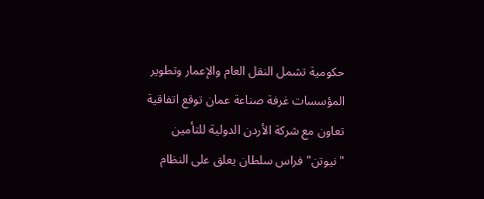حكومية تشمل النقل العام والإعمار وتطوير المؤسسات غرفة صناعة عمان توقع اتفاقية تعاون مع شركة الأردن الدولية للتأمين "نيوتن" فراس سلطان يعلق على النظام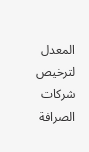المعدل لترخيص شركات الصرافة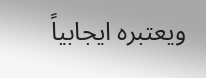ويعتبره ايجابياً